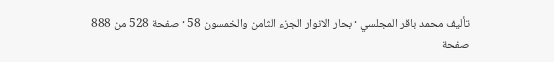تأليف محمد باقر المجلسي · بحار الانوار الجزء الثامن والخمسون 58 · صفحة 528 من 888
صفحة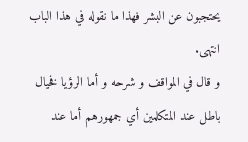يحتجبون عن البشر فهذا ما نقوله في هذا الباب انتهى.
و قال في المواقف و شرحه و أما الرؤيا فخيال باطل عند المتكلمين أي جمهورهم أما عند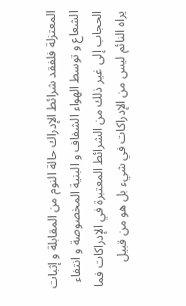المعتزلة فلفقد شرائط الإدراك حالة النوم من المقابلة و إثبات الشعاع و توسط الهواء الشفاف و البنية المخصوصة و انتفاء الحجاب إلى غير ذلك من الشرائط المعتبرة في الإدراكات فما يراه النائم ليس من الإدراكات في شيء بل هو من قبيل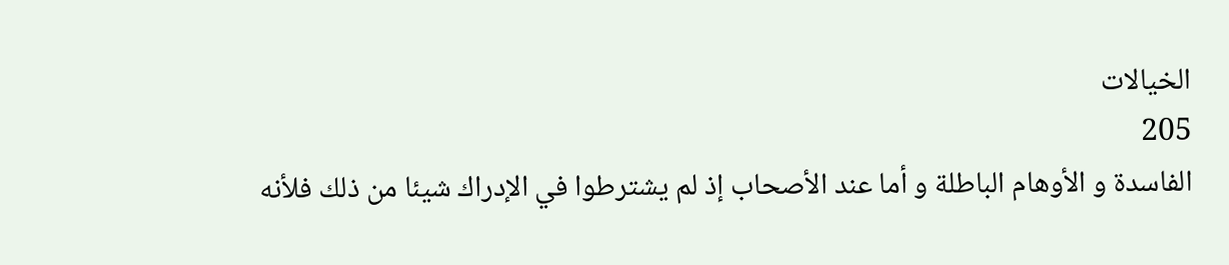الخيالات
205
الفاسدة و الأوهام الباطلة و أما عند الأصحاب إذ لم يشترطوا في الإدراك شيئا من ذلك فلأنه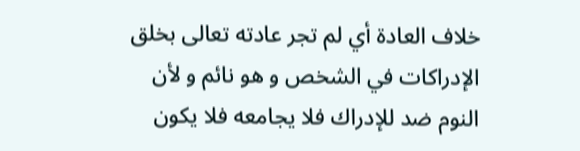خلاف العادة أي لم تجر عادته تعالى بخلق الإدراكات في الشخص و هو نائم و لأن النوم ضد للإدراك فلا يجامعه فلا يكون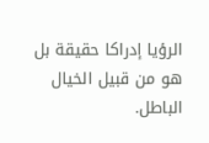الرؤيا إدراكا حقيقة بل هو من قبيل الخيال الباطل.